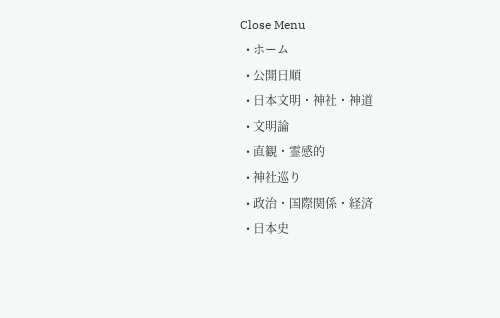Close Menu
  • ホーム
  • 公開日順
  • 日本文明・神社・神道
  • 文明論
  • 直観・霊感的
  • 神社巡り
  • 政治・国際関係・経済
  • 日本史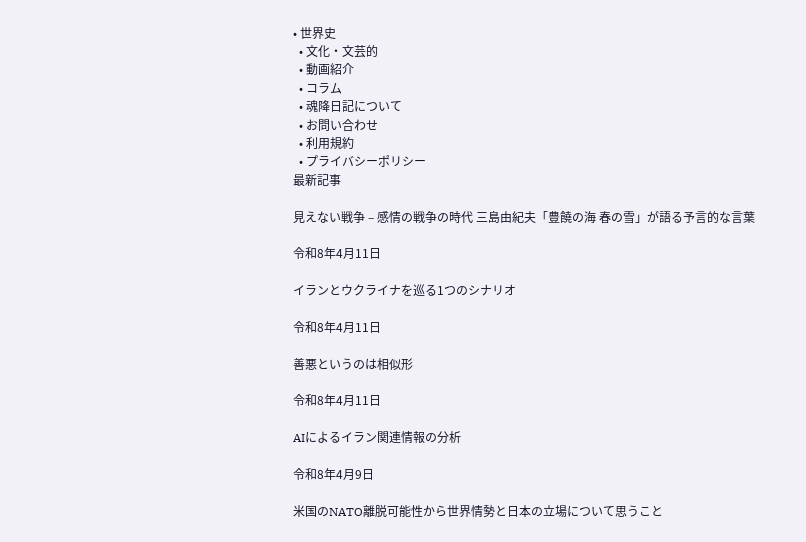• 世界史
  • 文化・文芸的
  • 動画紹介
  • コラム
  • 魂降日記について
  • お問い合わせ
  • 利用規約
  • プライバシーポリシー
最新記事

見えない戦争 – 感情の戦争の時代 三島由紀夫「豊饒の海 春の雪」が語る予言的な言葉

令和8年4月11日

イランとウクライナを巡る1つのシナリオ

令和8年4月11日

善悪というのは相似形

令和8年4月11日

AIによるイラン関連情報の分析

令和8年4月9日

米国のNATO離脱可能性から世界情勢と日本の立場について思うこと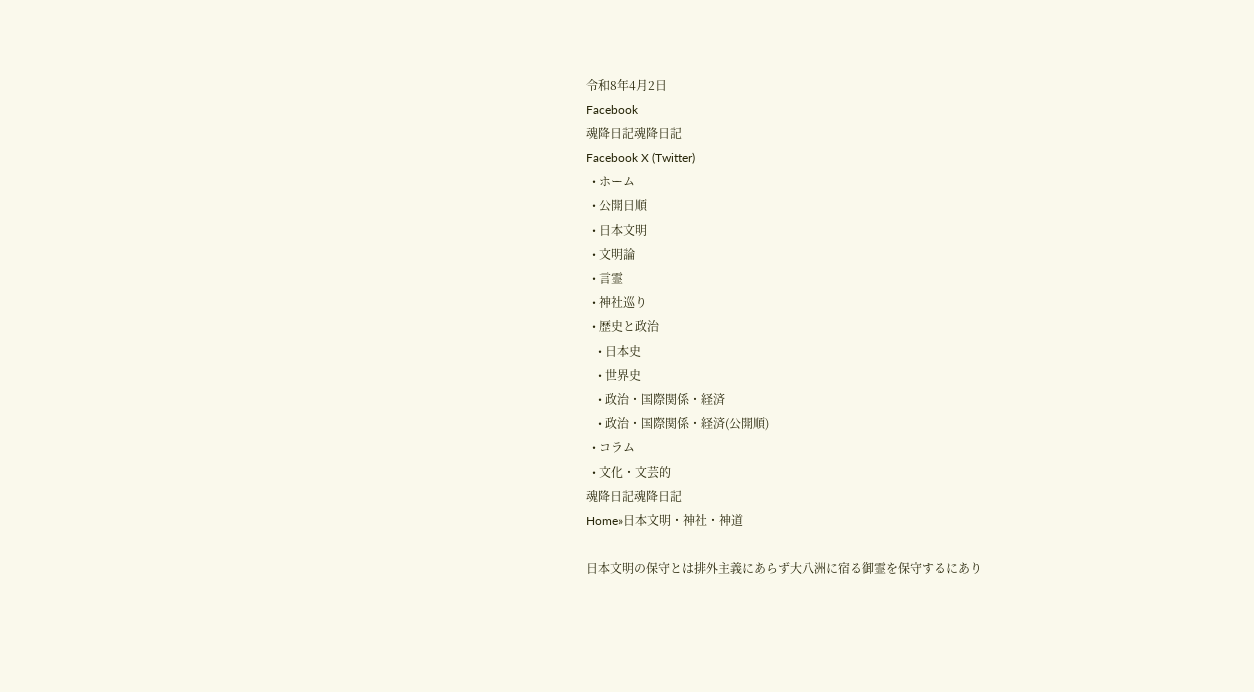令和8年4月2日
Facebook
魂降日記魂降日記
Facebook X (Twitter)
  • ホーム
  • 公開日順
  • 日本文明
  • 文明論
  • 言霊
  • 神社巡り
  • 歴史と政治
    • 日本史
    • 世界史
    • 政治・国際関係・経済
    • 政治・国際関係・経済(公開順)
  • コラム
  • 文化・文芸的
魂降日記魂降日記
Home»日本文明・神社・神道

日本文明の保守とは排外主義にあらず大八洲に宿る御霊を保守するにあり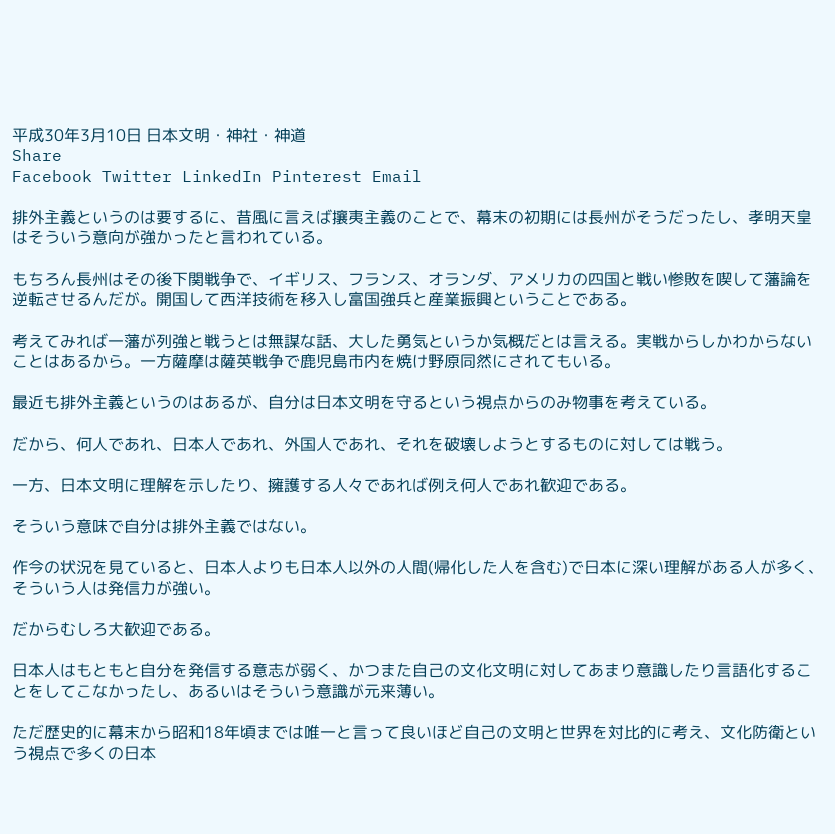平成30年3月10日 日本文明・神社・神道
Share
Facebook Twitter LinkedIn Pinterest Email

排外主義というのは要するに、昔風に言えば攘夷主義のことで、幕末の初期には長州がそうだったし、孝明天皇はそういう意向が強かったと言われている。

もちろん長州はその後下関戦争で、イギリス、フランス、オランダ、アメリカの四国と戦い惨敗を喫して藩論を逆転させるんだが。開国して西洋技術を移入し富国強兵と産業振興ということである。

考えてみれば一藩が列強と戦うとは無謀な話、大した勇気というか気概だとは言える。実戦からしかわからないことはあるから。一方薩摩は薩英戦争で鹿児島市内を焼け野原同然にされてもいる。

最近も排外主義というのはあるが、自分は日本文明を守るという視点からのみ物事を考えている。

だから、何人であれ、日本人であれ、外国人であれ、それを破壊しようとするものに対しては戦う。

一方、日本文明に理解を示したり、擁護する人々であれば例え何人であれ歓迎である。

そういう意味で自分は排外主義ではない。

作今の状況を見ていると、日本人よりも日本人以外の人間(帰化した人を含む)で日本に深い理解がある人が多く、そういう人は発信力が強い。

だからむしろ大歓迎である。

日本人はもともと自分を発信する意志が弱く、かつまた自己の文化文明に対してあまり意識したり言語化することをしてこなかったし、あるいはそういう意識が元来薄い。

ただ歴史的に幕末から昭和18年頃までは唯一と言って良いほど自己の文明と世界を対比的に考え、文化防衛という視点で多くの日本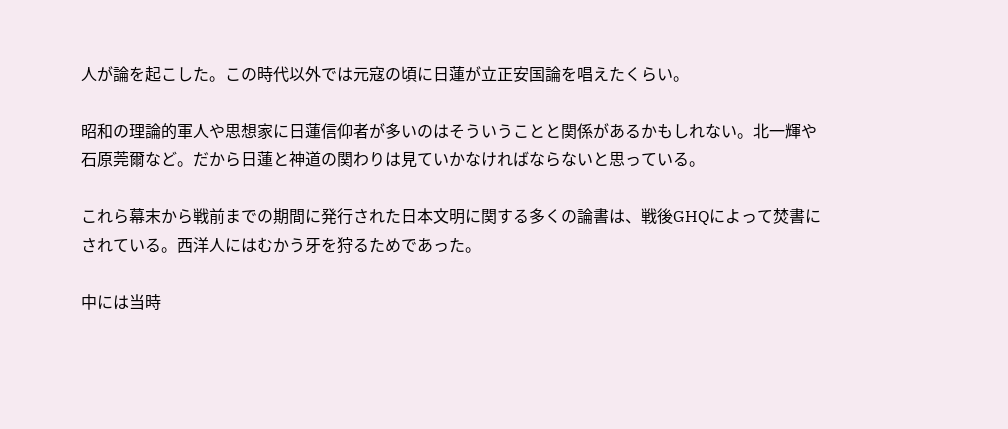人が論を起こした。この時代以外では元寇の頃に日蓮が立正安国論を唱えたくらい。

昭和の理論的軍人や思想家に日蓮信仰者が多いのはそういうことと関係があるかもしれない。北一輝や石原莞爾など。だから日蓮と神道の関わりは見ていかなければならないと思っている。

これら幕末から戦前までの期間に発行された日本文明に関する多くの論書は、戦後GHQによって焚書にされている。西洋人にはむかう牙を狩るためであった。

中には当時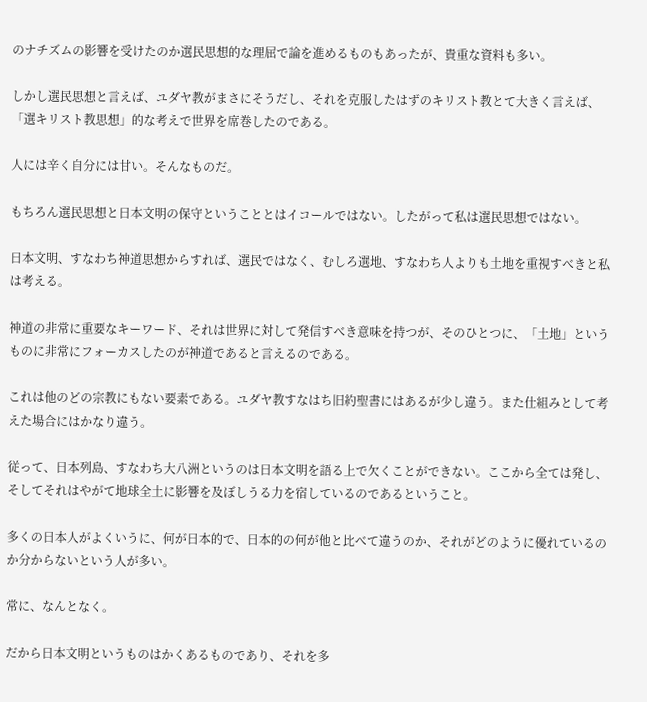のナチズムの影響を受けたのか選民思想的な理屈で論を進めるものもあったが、貴重な資料も多い。

しかし選民思想と言えば、ユダヤ教がまさにそうだし、それを克服したはずのキリスト教とて大きく言えば、「選キリスト教思想」的な考えで世界を席巻したのである。

人には辛く自分には甘い。そんなものだ。

もちろん選民思想と日本文明の保守ということとはイコールではない。したがって私は選民思想ではない。

日本文明、すなわち神道思想からすれば、選民ではなく、むしろ選地、すなわち人よりも土地を重視すべきと私は考える。

神道の非常に重要なキーワード、それは世界に対して発信すべき意味を持つが、そのひとつに、「土地」というものに非常にフォーカスしたのが神道であると言えるのである。

これは他のどの宗教にもない要素である。ユダヤ教すなはち旧約聖書にはあるが少し違う。また仕組みとして考えた場合にはかなり違う。

従って、日本列島、すなわち大八洲というのは日本文明を語る上で欠くことができない。ここから全ては発し、そしてそれはやがて地球全土に影響を及ぼしうる力を宿しているのであるということ。

多くの日本人がよくいうに、何が日本的で、日本的の何が他と比べて違うのか、それがどのように優れているのか分からないという人が多い。

常に、なんとなく。

だから日本文明というものはかくあるものであり、それを多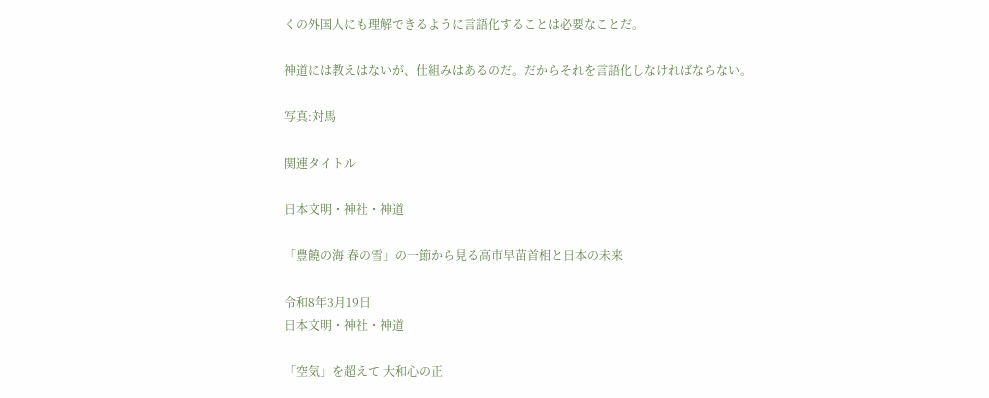くの外国人にも理解できるように言語化することは必要なことだ。

神道には教えはないが、仕組みはあるのだ。だからそれを言語化しなければならない。

写真:対馬

関連タイトル

日本文明・神社・神道

「豊饒の海 春の雪」の一節から見る高市早苗首相と日本の未来

令和8年3月19日
日本文明・神社・神道

「空気」を超えて 大和心の正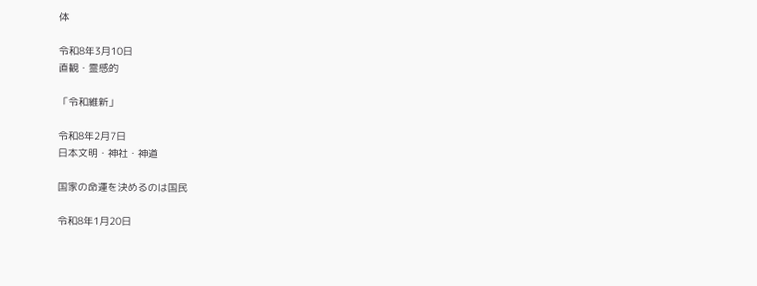体

令和8年3月10日
直観・霊感的

「令和維新」

令和8年2月7日
日本文明・神社・神道

国家の命運を決めるのは国民

令和8年1月20日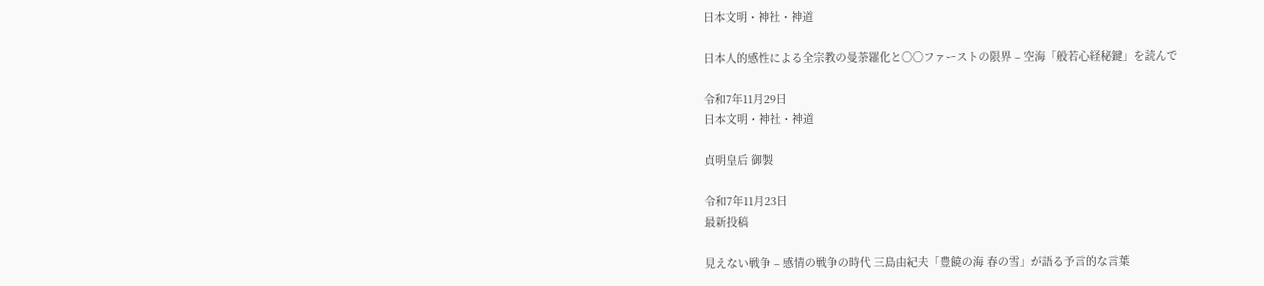日本文明・神社・神道

日本人的感性による全宗教の曼荼羅化と〇〇ファーストの限界 – 空海「般若心経秘鍵」を読んで

令和7年11月29日
日本文明・神社・神道

貞明皇后 御製

令和7年11月23日
最新投稿

見えない戦争 – 感情の戦争の時代 三島由紀夫「豊饒の海 春の雪」が語る予言的な言葉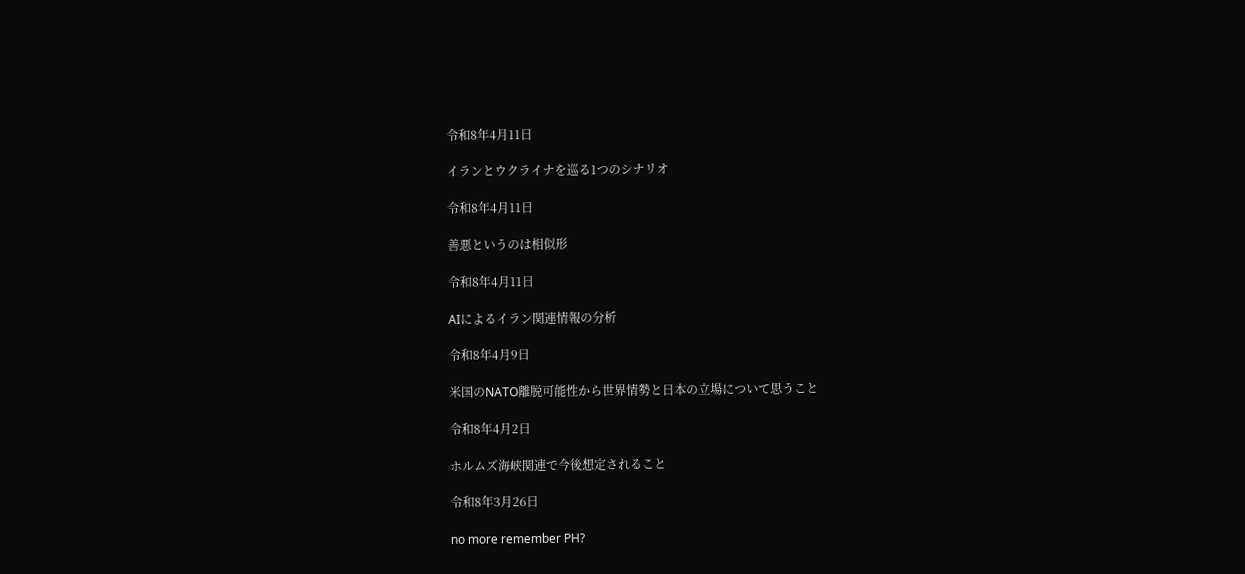令和8年4月11日

イランとウクライナを巡る1つのシナリオ

令和8年4月11日

善悪というのは相似形

令和8年4月11日

AIによるイラン関連情報の分析

令和8年4月9日

米国のNATO離脱可能性から世界情勢と日本の立場について思うこと

令和8年4月2日

ホルムズ海峡関連で今後想定されること

令和8年3月26日

no more remember PH?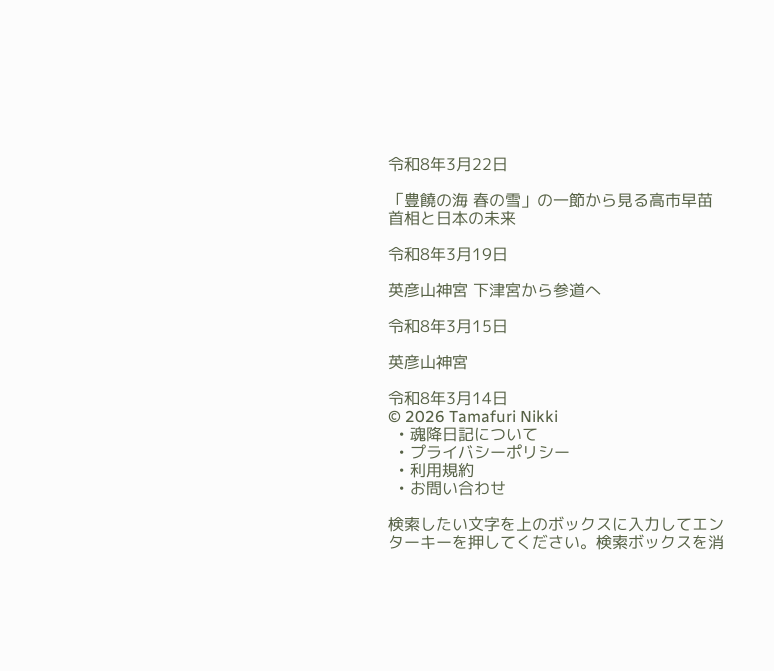令和8年3月22日

「豊饒の海 春の雪」の一節から見る高市早苗首相と日本の未来

令和8年3月19日

英彦山神宮 下津宮から参道へ

令和8年3月15日

英彦山神宮

令和8年3月14日
© 2026 Tamafuri Nikki
  • 魂降日記について
  • プライバシーポリシー
  • 利用規約
  • お問い合わせ

検索したい文字を上のボックスに入力してエンターキーを押してください。検索ボックスを消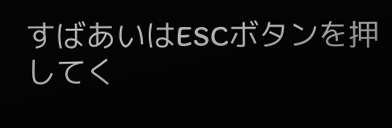すばあいはESCボタンを押してく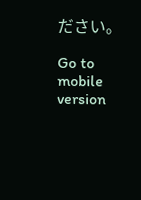ださい。

Go to mobile version